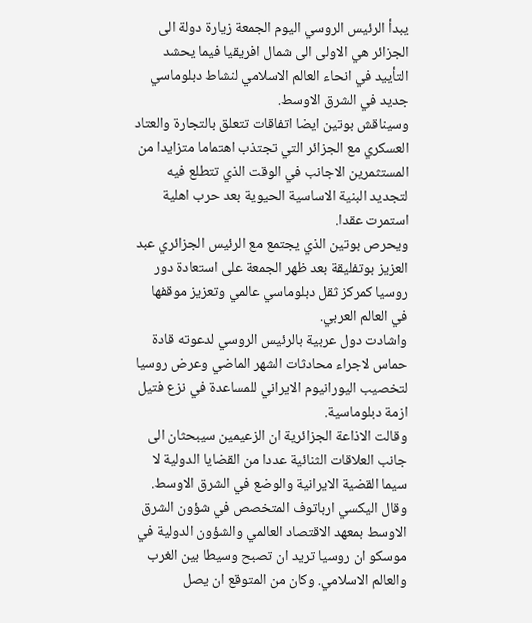يبدأ الرئيس الروسي اليوم الجمعة زيارة دولة الى الجزائر هي الاولى الى شمال افريقيا فيما يحشد التأييد في انحاء العالم الاسلامي لنشاط دبلوماسي جديد في الشرق الاوسط.
وسيناقش بوتين ايضا اتفاقات تتعلق بالتجارة والعتاد العسكري مع الجزائر التي تجتذب اهتماما متزايدا من المستثمرين الاجانب في الوقت الذي تتطلع فيه لتجديد البنية الاساسية الحيوية بعد حرب اهلية استمرت عقدا.
ويحرص بوتين الذي يجتمع مع الرئيس الجزائري عبد العزيز بوتفليقة بعد ظهر الجمعة على استعادة دور روسيا كمركز ثقل دبلوماسي عالمي وتعزيز موقفها في العالم العربي.
واشادت دول عربية بالرئيس الروسي لدعوته قادة حماس لاجراء محادثات الشهر الماضي وعرض روسيا لتخصيب اليورانيوم الايراني للمساعدة في نزع فتيل ازمة دبلوماسية.
وقالت الاذاعة الجزائرية ان الزعيمين سيبحثان الى جانب العلاقات الثنائية عددا من القضايا الدولية لا سيما القضية الايرانية والوضع في الشرق الاوسط. وقال اليكسي ارباتوف المتخصص في شؤون الشرق الاوسط بمعهد الاقتصاد العالمي والشؤون الدولية في موسكو ان روسيا تريد ان تصبح وسيطا بين الغرب والعالم الاسلامي. وكان من المتوقع ان يصل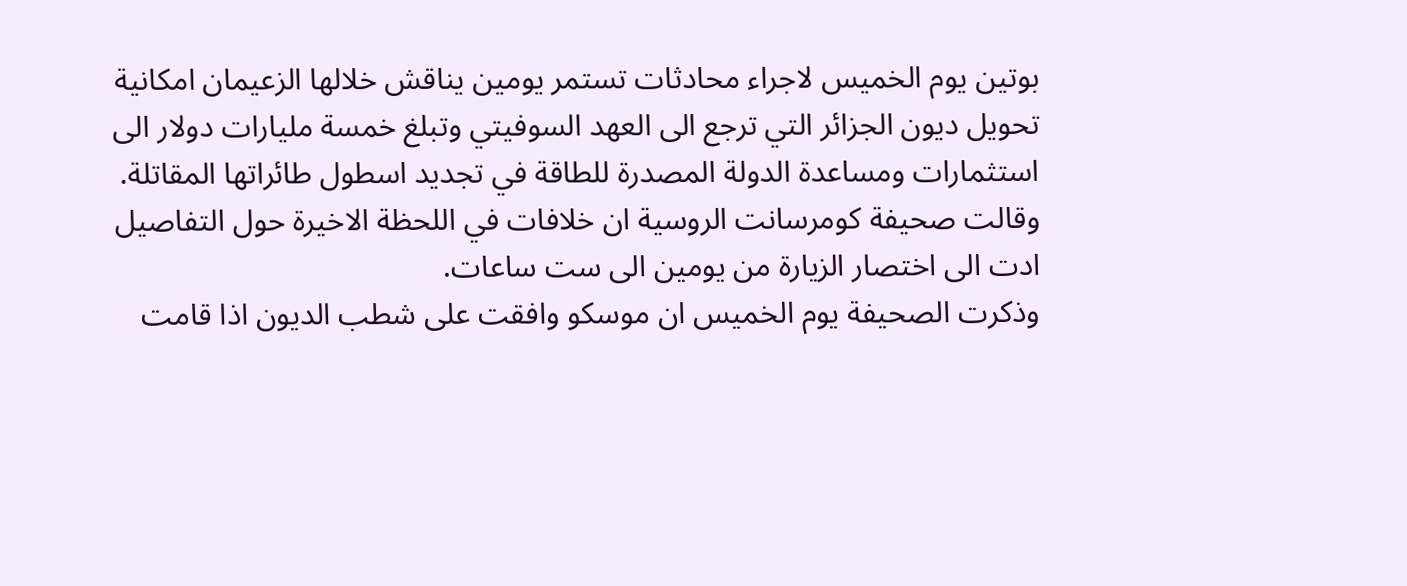بوتين يوم الخميس لاجراء محادثات تستمر يومين يناقش خلالها الزعيمان امكانية تحويل ديون الجزائر التي ترجع الى العهد السوفيتي وتبلغ خمسة مليارات دولار الى استثمارات ومساعدة الدولة المصدرة للطاقة في تجديد اسطول طائراتها المقاتلة. وقالت صحيفة كومرسانت الروسية ان خلافات في اللحظة الاخيرة حول التفاصيل ادت الى اختصار الزيارة من يومين الى ست ساعات.
وذكرت الصحيفة يوم الخميس ان موسكو وافقت على شطب الديون اذا قامت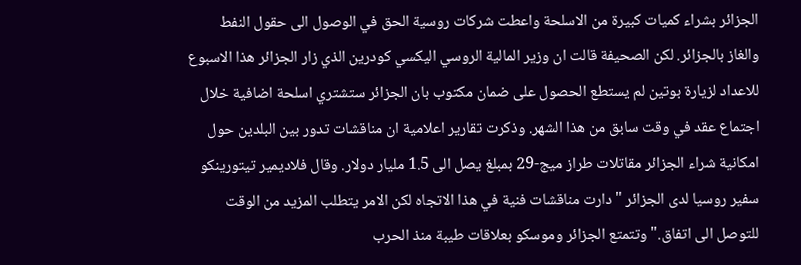الجزائر بشراء كميات كبيرة من الاسلحة واعطت شركات روسية الحق في الوصول الى حقول النفط والغاز بالجزائر. لكن الصحيفة قالت ان وزير المالية الروسي اليكسي كودرين الذي زار الجزائر هذا الاسبوع للاعداد لزيارة بوتين لم يستطع الحصول على ضمان مكتوب بان الجزائر ستشتري اسلحة اضافية خلال اجتماع عقد في وقت سابق من هذا الشهر. وذكرت تقارير اعلامية ان مناقشات تدور بين البلدين حول امكانية شراء الجزائر مقاتلات طراز ميج-29 بمبلغ يصل الى 1.5 مليار دولار. وقال فلاديمير تيتورينكو سفير روسيا لدى الجزائر "دارت مناقشات فنية في هذا الاتجاه لكن الامر يتطلب المزيد من الوقت للتوصل الى اتفاق." وتتمتع الجزائر وموسكو بعلاقات طيبة منذ الحرب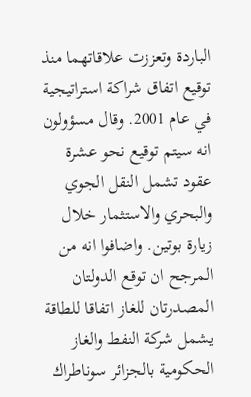الباردة وتعززت علاقاتهما منذ توقيع اتفاق شراكة استراتيجية في عام 2001. وقال مسؤولون انه سيتم توقيع نحو عشرة عقود تشمل النقل الجوي والبحري والاستثمار خلال زيارة بوتين. واضافوا انه من المرجح ان توقع الدولتان المصدرتان للغاز اتفاقا للطاقة يشمل شركة النفط والغاز الحكومية بالجزائر سوناطراك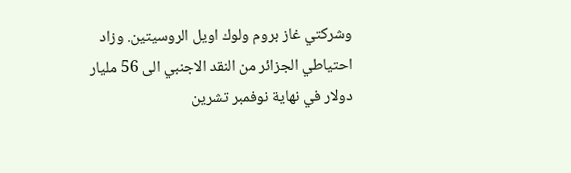وشركتي غاز بروم ولوك اويل الروسيتين. وزاد احتياطي الجزائر من النقد الاجنبي الى 56 مليار دولار في نهاية نوفمبر تشرين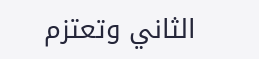الثاني وتعتزم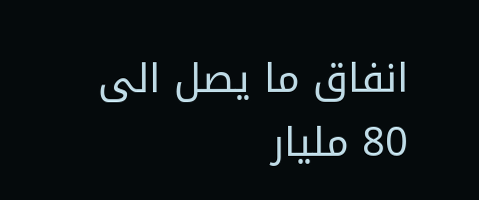انفاق ما يصل الى 80 مليار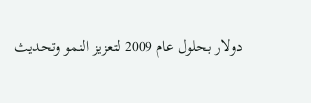دولار بحلول عام 2009 لتعزيز النمو وتحديث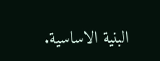البنية الاساسية.